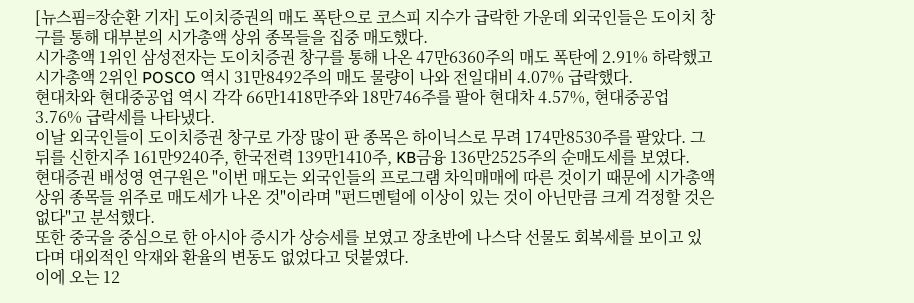[뉴스핌=장순환 기자] 도이치증권의 매도 폭탄으로 코스피 지수가 급락한 가운데 외국인들은 도이치 창구를 통해 대부분의 시가총액 상위 종목들을 집중 매도했다.
시가총액 1위인 삼성전자는 도이치증권 창구를 통해 나온 47만6360주의 매도 폭탄에 2.91% 하락했고 시가총액 2위인 POSCO 역시 31만8492주의 매도 물량이 나와 전일대비 4.07% 급락했다.
현대차와 현대중공업 역시 각각 66만1418만주와 18만746주를 팔아 현대차 4.57%, 현대중공업 3.76% 급락세를 나타냈다.
이날 외국인들이 도이치증권 창구로 가장 많이 판 종목은 하이닉스로 무려 174만8530주를 팔았다. 그 뒤를 신한지주 161만9240주, 한국전력 139만1410주, KB금융 136만2525주의 순매도세를 보였다.
현대증권 배성영 연구원은 "이번 매도는 외국인들의 프로그램 차익매매에 따른 것이기 때문에 시가총액 상위 종목들 위주로 매도세가 나온 것"이라며 "펀드멘털에 이상이 있는 것이 아닌만큼 크게 걱정할 것은 없다"고 분석했다.
또한 중국을 중심으로 한 아시아 증시가 상승세를 보였고 장초반에 나스닥 선물도 회복세를 보이고 있다며 대외적인 악재와 환율의 변동도 없었다고 덧붙였다.
이에 오는 12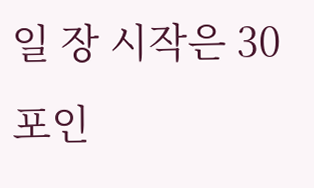일 장 시작은 30포인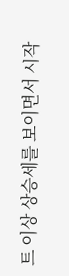트 이상 상승세를 보이면서 시작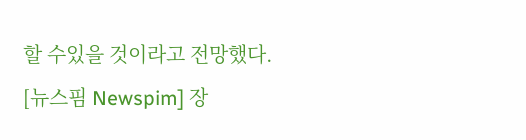할 수있을 것이라고 전망했다.
[뉴스핌 Newspim] 장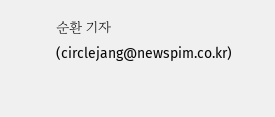순환 기자 (circlejang@newspim.co.kr)